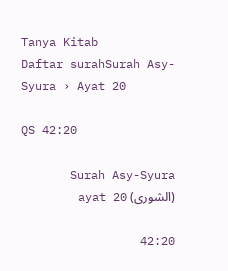Tanya Kitab
Daftar surahSurah Asy-Syura › Ayat 20

QS 42:20

Surah Asy-Syura (الشورى) ayat 20

42:20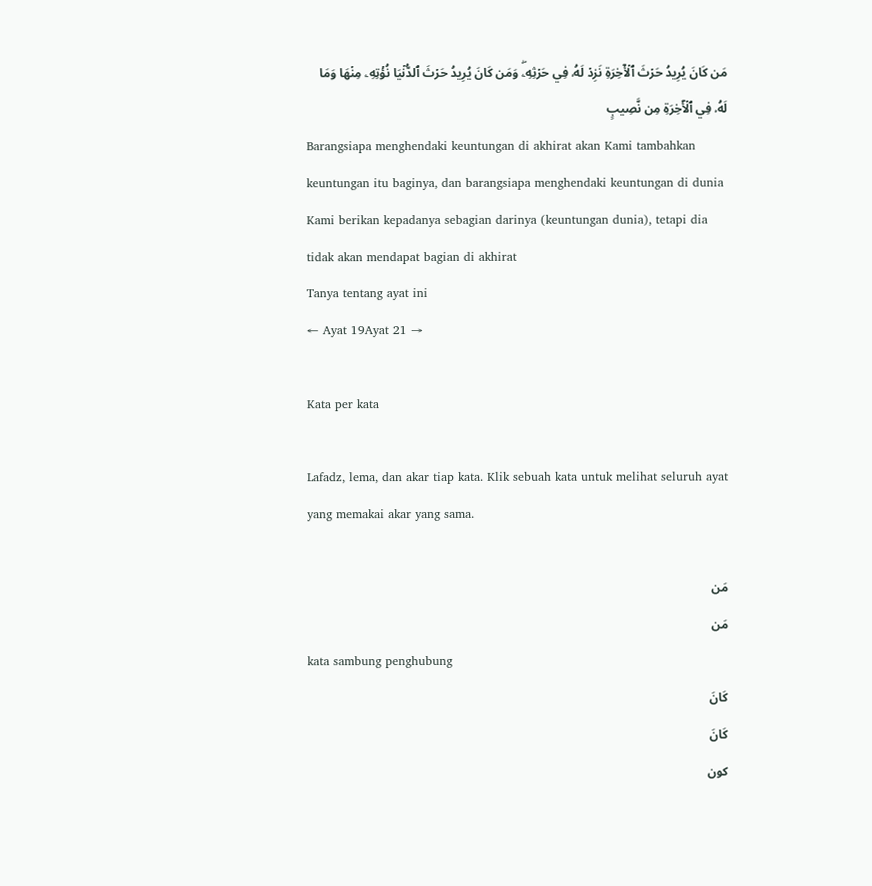مَن كَانَ يُرِيدُ حَرۡثَ ٱلۡأٓخِرَةِ نَزِدۡ لَهُۥ فِي حَرۡثِهِۦۖ وَمَن كَانَ يُرِيدُ حَرۡثَ ٱلدُّنۡيَا نُؤۡتِهِۦ مِنۡهَا وَمَا لَهُۥ فِي ٱلۡأٓخِرَةِ مِن نَّصِيبٍ
Barangsiapa menghendaki keuntungan di akhirat akan Kami tambahkan keuntungan itu baginya, dan barangsiapa menghendaki keuntungan di dunia Kami berikan kepadanya sebagian darinya (keuntungan dunia), tetapi dia tidak akan mendapat bagian di akhirat
Tanya tentang ayat ini
← Ayat 19Ayat 21 →

Kata per kata

Lafadz, lema, dan akar tiap kata. Klik sebuah kata untuk melihat seluruh ayat yang memakai akar yang sama.

مَن
مَن
kata sambung penghubung
كَانَ
كَانَ
كون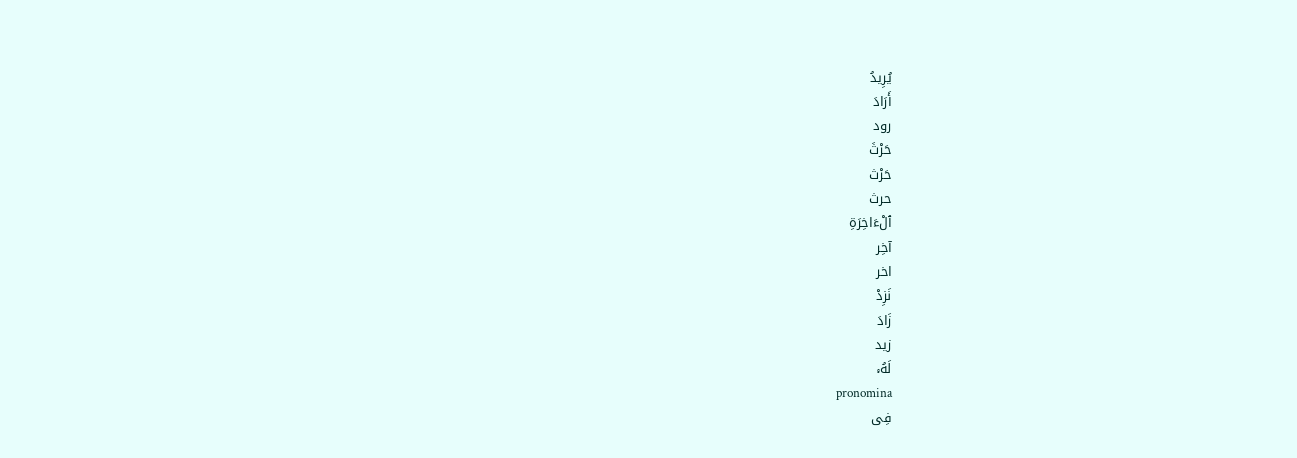يُرِيدُ
أَرَادَ
رود
حَرْثَ
حَرْث
حرث
ٱلْءَاخِرَةِ
آخِر
اخر
نَزِدْ
زَادَ
زيد
لَهُۥ
pronomina
فِى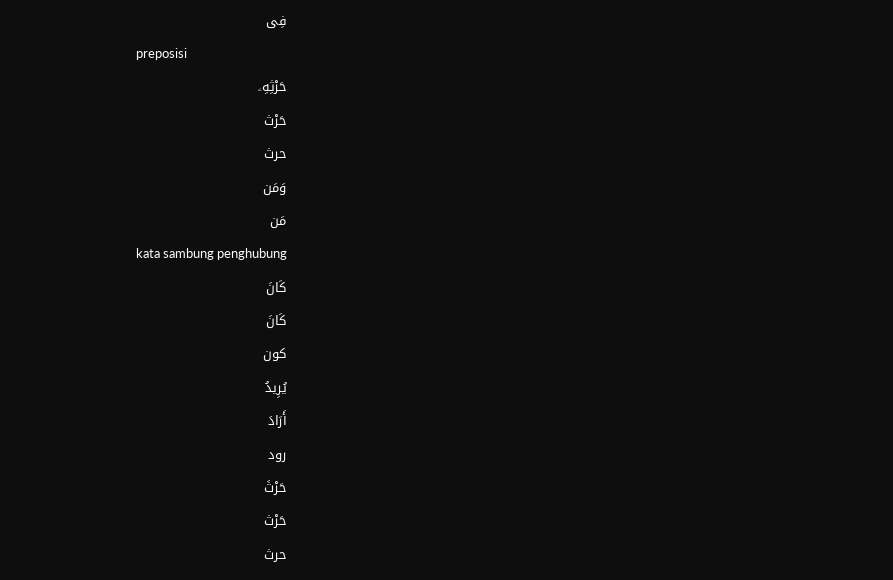فِى
preposisi
حَرْثِهِۦ
حَرْث
حرث
وَمَن
مَن
kata sambung penghubung
كَانَ
كَانَ
كون
يُرِيدُ
أَرَادَ
رود
حَرْثَ
حَرْث
حرث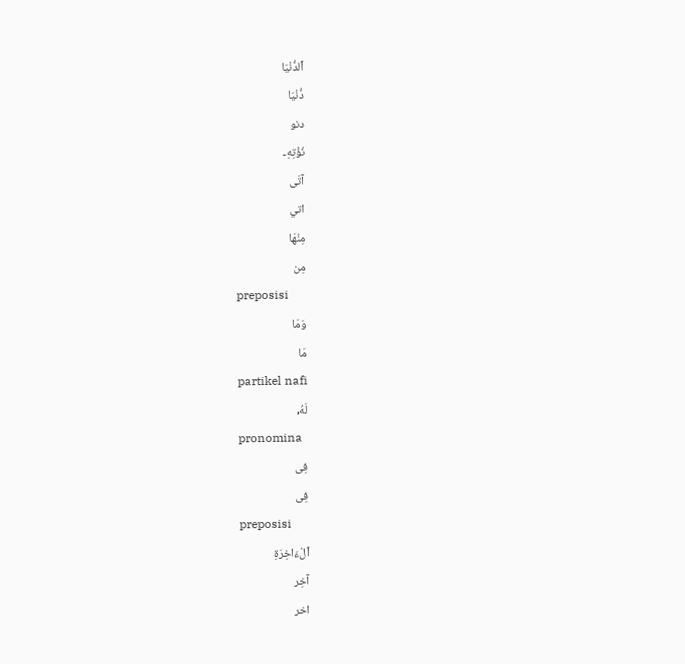ٱلدُّنْيَا
دُّنْيَا
دنو
نُؤْتِهِۦ
آتَى
اتي
مِنْهَا
مِن
preposisi
وَمَا
مَا
partikel nafi
لَهُۥ
pronomina
فِى
فِى
preposisi
ٱلْءَاخِرَةِ
آخِر
اخر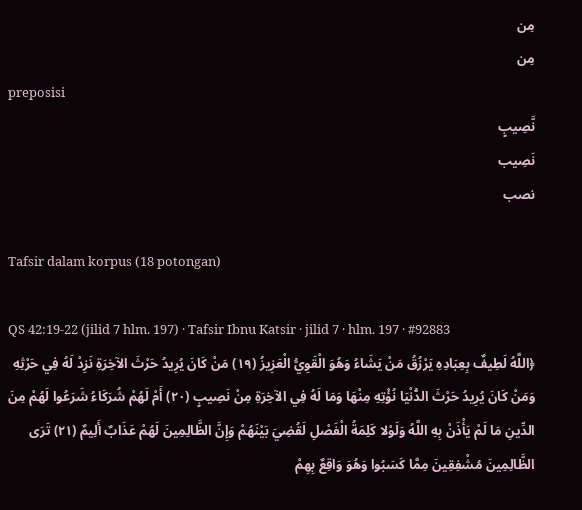مِن
مِن
preposisi
نَّصِيبٍ
نَصِيب
نصب

Tafsir dalam korpus (18 potongan)

QS 42:19-22 (jilid 7 hlm. 197) · Tafsir Ibnu Katsir · jilid 7 · hlm. 197 · #92883
﴿اللَّهُ لَطِيفٌ بِعِبَادِهِ يَرْزُقُ مَنْ يَشَاءُ وَهُوَ الْقَوِيُّ الْعَزِيزُ (١٩) مَنْ كَانَ يُرِيدُ حَرْثَ الآخِرَةِ نَزِدْ لَهُ فِي حَرْثِهِ وَمَنْ كَانَ يُرِيدُ حَرْثَ الدُّنْيَا نُؤْتِهِ مِنْهَا وَمَا لَهُ فِي الآخِرَةِ مِنْ نَصِيبٍ (٢٠) أَمْ لَهُمْ شُرَكَاءُ شَرَعُوا لَهُمْ مِنَ الدِّينِ مَا لَمْ يَأْذَنْ بِهِ اللَّهُ وَلَوْلا كَلِمَةُ الْفَصْلِ لَقُضِيَ بَيْنَهُمْ وَإِنَّ الظَّالِمِينَ لَهُمْ عَذَابٌ أَلِيمٌ (٢١) تَرَى الظَّالِمِينَ مُشْفِقِينَ مِمَّا كَسَبُوا وَهُوَ وَاقِعٌ بِهِمْ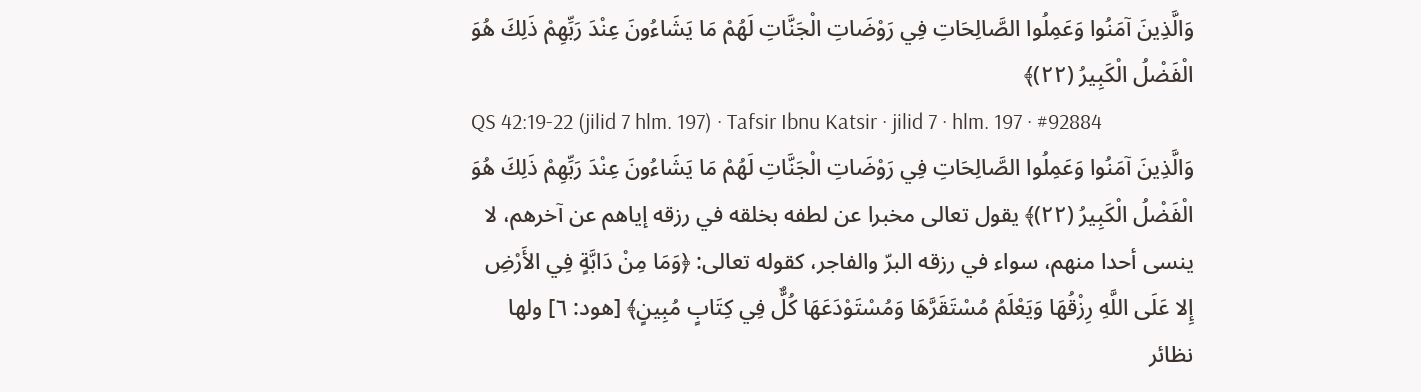وَالَّذِينَ آمَنُوا وَعَمِلُوا الصَّالِحَاتِ فِي رَوْضَاتِ الْجَنَّاتِ لَهُمْ مَا يَشَاءُونَ عِنْدَ رَبِّهِمْ ذَلِكَ هُوَ الْفَضْلُ الْكَبِيرُ (٢٢)﴾
QS 42:19-22 (jilid 7 hlm. 197) · Tafsir Ibnu Katsir · jilid 7 · hlm. 197 · #92884
وَالَّذِينَ آمَنُوا وَعَمِلُوا الصَّالِحَاتِ فِي رَوْضَاتِ الْجَنَّاتِ لَهُمْ مَا يَشَاءُونَ عِنْدَ رَبِّهِمْ ذَلِكَ هُوَ الْفَضْلُ الْكَبِيرُ (٢٢)﴾ يقول تعالى مخبرا عن لطفه بخلقه في رزقه إياهم عن آخرهم، لا ينسى أحدا منهم، سواء في رزقه البرّ والفاجر، كقوله تعالى: ﴿وَمَا مِنْ دَابَّةٍ فِي الأَرْضِ إِلا عَلَى اللَّهِ رِزْقُهَا وَيَعْلَمُ مُسْتَقَرَّهَا وَمُسْتَوْدَعَهَا كُلٌّ فِي كِتَابٍ مُبِينٍ﴾ [هود: ٦] ولها نظائر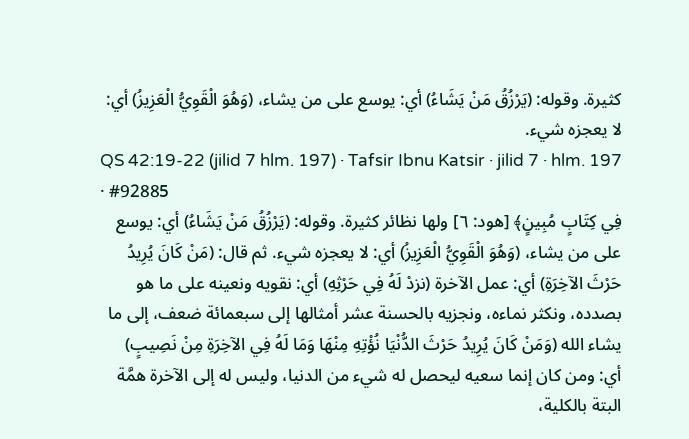كثيرة. وقوله: (يَرْزُقُ مَنْ يَشَاءُ) أي: يوسع على من يشاء، (وَهُوَ الْقَوِيُّ الْعَزِيزُ) أي: لا يعجزه شيء.
QS 42:19-22 (jilid 7 hlm. 197) · Tafsir Ibnu Katsir · jilid 7 · hlm. 197 · #92885
فِي كِتَابٍ مُبِينٍ﴾ [هود: ٦] ولها نظائر كثيرة. وقوله: (يَرْزُقُ مَنْ يَشَاءُ) أي: يوسع على من يشاء، (وَهُوَ الْقَوِيُّ الْعَزِيزُ) أي: لا يعجزه شيء. ثم قال: (مَنْ كَانَ يُرِيدُ حَرْثَ الآخِرَةِ) أي: عمل الآخرة (نزدْ لَهُ فِي حَرْثِهِ) أي: نقويه ونعينه على ما هو بصدده، ونكثر نماءه، ونجزيه بالحسنة عشر أمثالها إلى سبعمائة ضعف، إلى ما يشاء الله (وَمَنْ كَانَ يُرِيدُ حَرْثَ الدُّنْيَا نُؤْتِهِ مِنْهَا وَمَا لَهُ فِي الآخِرَةِ مِنْ نَصِيبٍ) أي: ومن كان إنما سعيه ليحصل له شيء من الدنيا، وليس له إلى الآخرة همَّة البتة بالكلية،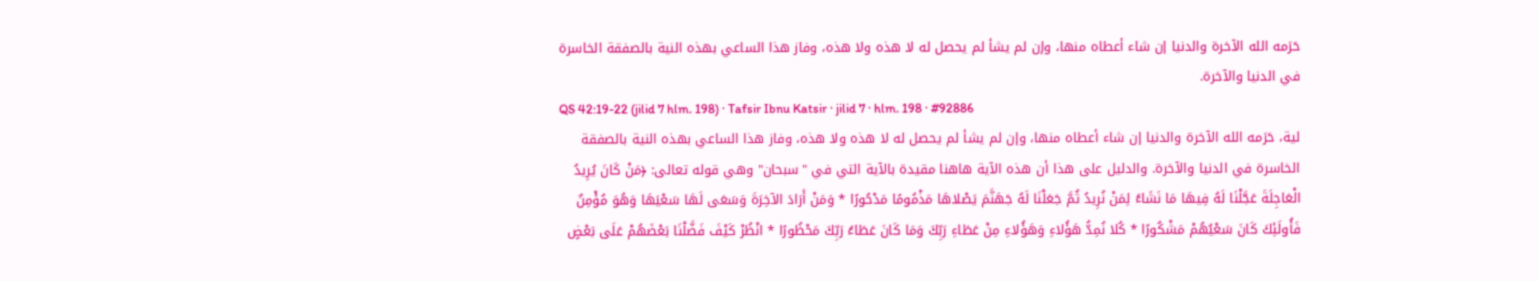حَرَمه الله الآخرة والدنيا إن شاء أعطاه منها، وإن لم يشأ لم يحصل له لا هذه ولا هذه، وفاز هذا الساعي بهذه النية بالصفقة الخاسرة في الدنيا والآخرة.
QS 42:19-22 (jilid 7 hlm. 198) · Tafsir Ibnu Katsir · jilid 7 · hlm. 198 · #92886
لية، حَرَمه الله الآخرة والدنيا إن شاء أعطاه منها، وإن لم يشأ لم يحصل له لا هذه ولا هذه، وفاز هذا الساعي بهذه النية بالصفقة الخاسرة في الدنيا والآخرة. والدليل على هذا أن هذه الآية هاهنا مقيدة بالآية التي في "سبحان" وهي قوله تعالى: ﴿مَنْ كَانَ يُرِيدُ الْعَاجِلَةَ عَجَّلْنَا لَهُ فِيهَا مَا نَشَاءُ لِمَنْ نُرِيدُ ثُمَّ جَعَلْنَا لَهُ جَهَنَّمَ يَصْلاهَا مَذْمُومًا مَدْحُورًا * وَمَنْ أَرَادَ الآخِرَةَ وَسَعَى لَهَا سَعْيَهَا وَهُوَ مُؤْمِنٌ فَأُولَئِكَ كَانَ سَعْيُهُمْ مَشْكُورًا * كُلا نُمِدُّ هَؤُلاءِ وَهَؤُلاءِ مِنْ عَطَاءِ رَبِّكَ وَمَا كَانَ عَطَاءُ رَبِّكَ مَحْظُورًا * انْظُرْ كَيْفَ فَضَّلْنَا بَعْضَهُمْ عَلَى بَعْضٍ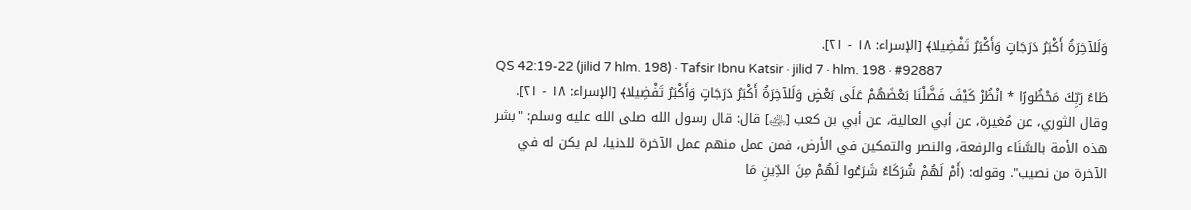وَلَلآخِرَةُ أَكْبَرُ دَرَجَاتٍ وَأَكْبَرُ تَفْضِيلا﴾ [الإسراء: ١٨ - ٢١].
QS 42:19-22 (jilid 7 hlm. 198) · Tafsir Ibnu Katsir · jilid 7 · hlm. 198 · #92887
طَاءُ رَبِّكَ مَحْظُورًا * انْظُرْ كَيْفَ فَضَّلْنَا بَعْضَهُمْ عَلَى بَعْضٍ وَلَلآخِرَةُ أَكْبَرُ دَرَجَاتٍ وَأَكْبَرُ تَفْضِيلا﴾ [الإسراء: ١٨ - ٢١]. وقال الثوري، عن مُغيرة، عن أبي العالية، عن أبي بن كعب [﵁] قال: قال رسول الله صلى الله عليه وسلم: "بشر هذه الأمة بالسَّنَاء والرفعة، والنصر والتمكين في الأرض، فمن عمل منهم عمل الآخرة للدنيا، لم يكن له في الآخرة من نصيب". وقوله: (أَمْ لَهُمْ شُرَكَاءُ شَرَعُوا لَهُمْ مِنَ الدِّينِ مَا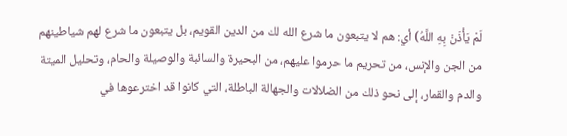لَمْ يَأْذَنْ بِهِ اللَّهُ) أي: هم لا يتبعون ما شرع الله لك من الدين القويم، بل يتبعون ما شرع لهم شياطينهم من الجن والإنس، من تحريم ما حرموا عليهم، من البحيرة والسائبة والوصيلة والحام، وتحليل الميتة والدم والقمار، إلى نحو ذلك من الضلالات والجهالة الباطلة، التي كانوا قد اخترعوها في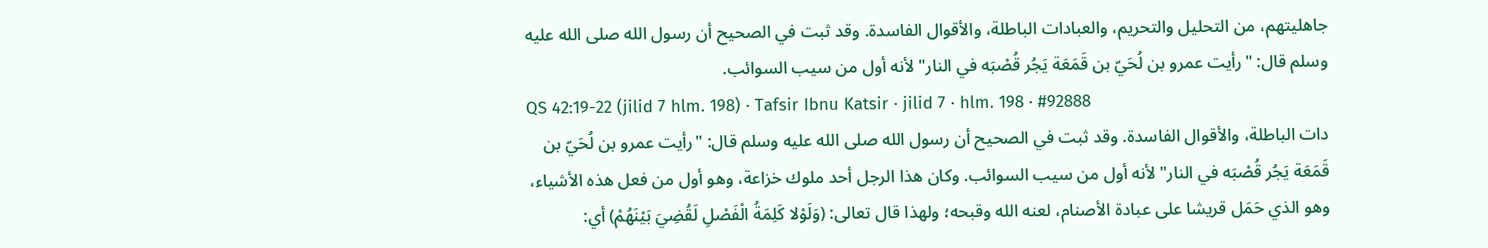جاهليتهم، من التحليل والتحريم، والعبادات الباطلة، والأقوال الفاسدة. وقد ثبت في الصحيح أن رسول الله صلى الله عليه وسلم قال: "رأيت عمرو بن لُحَيّ بن قَمَعَة يَجُر قُصْبَه في النار" لأنه أول من سيب السوائب.
QS 42:19-22 (jilid 7 hlm. 198) · Tafsir Ibnu Katsir · jilid 7 · hlm. 198 · #92888
دات الباطلة، والأقوال الفاسدة. وقد ثبت في الصحيح أن رسول الله صلى الله عليه وسلم قال: "رأيت عمرو بن لُحَيّ بن قَمَعَة يَجُر قُصْبَه في النار" لأنه أول من سيب السوائب. وكان هذا الرجل أحد ملوك خزاعة، وهو أول من فعل هذه الأشياء، وهو الذي حَمَل قريشا على عبادة الأصنام، لعنه الله وقبحه؛ ولهذا قال تعالى: (وَلَوْلا كَلِمَةُ الْفَصْلِ لَقُضِيَ بَيْنَهُمْ) أي: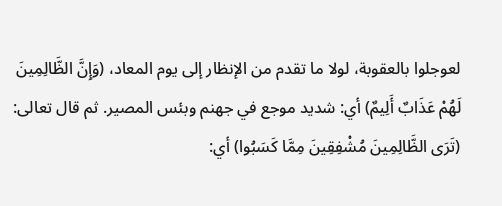لعوجلوا بالعقوبة، لولا ما تقدم من الإنظار إلى يوم المعاد، (وَإِنَّ الظَّالِمِينَ لَهُمْ عَذَابٌ أَلِيمٌ) أي: شديد موجع في جهنم وبئس المصير. ثم قال تعالى: (تَرَى الظَّالِمِينَ مُشْفِقِينَ مِمَّا كَسَبُوا) أي: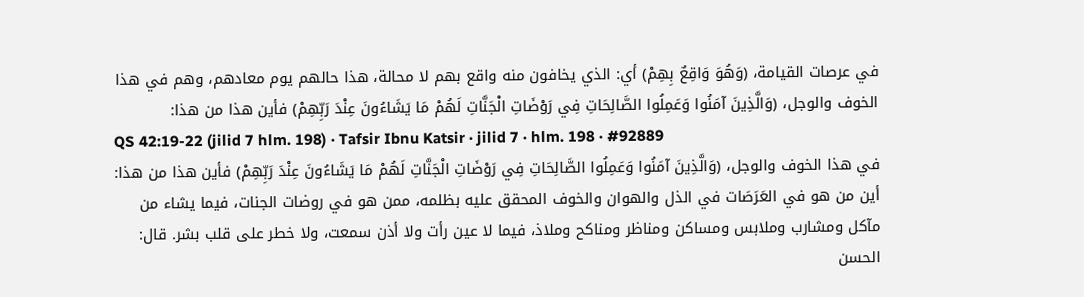في عرصات القيامة، (وَهُوَ وَاقِعٌ بِهِمْ) أي: الذي يخافون منه واقع بهم لا محالة، هذا حالهم يوم معادهم، وهم في هذا الخوف والوجل، (وَالَّذِينَ آمَنُوا وَعَمِلُوا الصَّالِحَاتِ فِي رَوْضَاتِ الْجَنَّاتِ لَهُمْ مَا يَشَاءُونَ عِنْدَ رَبِّهِمْ) فأين هذا من هذا:
QS 42:19-22 (jilid 7 hlm. 198) · Tafsir Ibnu Katsir · jilid 7 · hlm. 198 · #92889
في هذا الخوف والوجل، (وَالَّذِينَ آمَنُوا وَعَمِلُوا الصَّالِحَاتِ فِي رَوْضَاتِ الْجَنَّاتِ لَهُمْ مَا يَشَاءُونَ عِنْدَ رَبِّهِمْ) فأين هذا من هذا: أين من هو في العَرَصَات في الذل والهوان والخوف المحقق عليه بظلمه، ممن هو في روضات الجنات، فيما يشاء من مآكل ومشارب وملابس ومساكن ومناظر ومناكح وملاذ، فيما لا عين رأت ولا أذن سمعت، ولا خطر على قلب بشر. قال: الحسن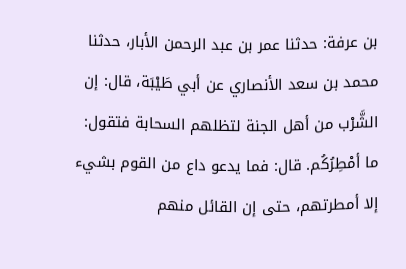بن عرفة: حدثنا عمر بن عبد الرحمن الأبار، حدثنا محمد بن سعد الأنصاري عن أبي طَيْبَة، قال: إن الشَّرْب من أهل الجنة لتظلهم السحابة فتقول: ما أمْطِرُكُم. قال: فما يدعو داع من القوم بشيء إلا أمطرتهم، حتى إن القائل منهم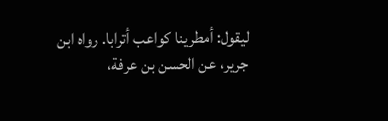ليقول: أمطرينا كواعب أترابا. رواه ابن جرير، عن الحسن بن عرفة،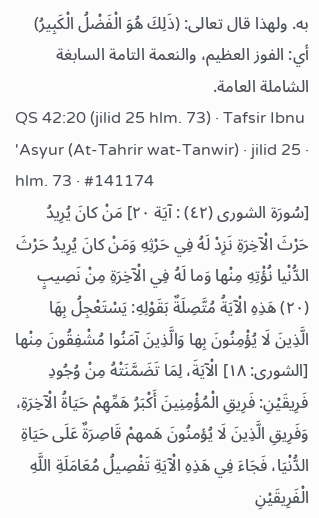به. ولهذا قال تعالى: (ذَلِكَ هُوَ الْفَضْلُ الْكَبِيرُ) أي: الفوز العظيم، والنعمة التامة السابغة الشاملة العامة.
QS 42:20 (jilid 25 hlm. 73) · Tafsir Ibnu 'Asyur (At-Tahrir wat-Tanwir) · jilid 25 · hlm. 73 · #141174
[سُورَة الشورى (٤٢) : آيَة ٢٠] مَنْ كانَ يُرِيدُ حَرْثَ الْآخِرَةِ نَزِدْ لَهُ فِي حَرْثِهِ وَمَنْ كانَ يُرِيدُ حَرْثَ الدُّنْيا نُؤْتِهِ مِنْها وَما لَهُ فِي الْآخِرَةِ مِنْ نَصِيبٍ (٢٠) هَذِهِ الْآيَةُ مُتَّصِلَةٌ بَقَوْلِهِ: يَسْتَعْجِلُ بِهَا الَّذِينَ لَا يُؤْمِنُونَ بِها وَالَّذِينَ آمَنُوا مُشْفِقُونَ مِنْها [الشورى: ١٨] الْآيَةَ، لِمَا تَضَمَّنَتْهُ مِنْ وُجُودِ فَرِيقَيْنِ: فَرِيقِ الْمُؤْمِنِينَ أَكْبَرُ هَمِّهِمْ حَيَاةُ الْآخِرَةِ، وَفَرِيقِ الَّذِينَ لَا يُؤمنُونَ هَمهمْ قَاصِرَةٌ عَلَى حَيَاةِ الدُّنْيَا، فَجَاءَ فِي هَذِهِ الْآيَةِ تَفْصِيلُ مُعَامَلَةِ اللَّهِ الْفَرِيقَيْنِ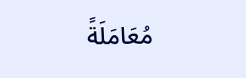مُعَامَلَةً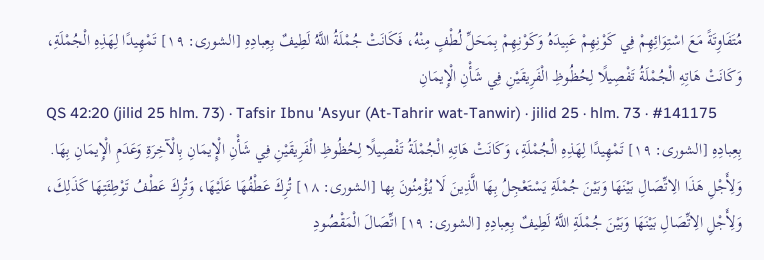مُتَفَاوِتَةً مَعَ اسْتِوَائِهِمْ فِي كَوْنِهِمْ عَبِيدَهُ وَكَوْنِهِمْ بِمَحَلِّ لُطْفٍ مِنْهُ، فَكَانَتْ جُمْلَةُ اللَّهُ لَطِيفٌ بِعِبادِهِ [الشورى: ١٩] تَمْهِيدًا لِهَذِهِ الْجُمْلَةِ، وَكَانَتْ هَاتِهِ الْجُمْلَةُ تَفْصِيلًا لِحُظُوظِ الْفَرِيقَيْنِ فِي شَأْنِ الْإِيمَانِ
QS 42:20 (jilid 25 hlm. 73) · Tafsir Ibnu 'Asyur (At-Tahrir wat-Tanwir) · jilid 25 · hlm. 73 · #141175
بِعِبادِهِ [الشورى: ١٩] تَمْهِيدًا لِهَذِهِ الْجُمْلَةِ، وَكَانَتْ هَاتِهِ الْجُمْلَةُ تَفْصِيلًا لِحُظُوظِ الْفَرِيقَيْنِ فِي شَأْنِ الْإِيمَانِ بِالْآخِرَةِ وَعَدَمِ الْإِيمَانِ بِهَا. وَلِأَجْلِ هَذَا الِاتِّصَالِ بَيْنَهَا وَبَيْنَ جُمْلَةِ يَسْتَعْجِلُ بِهَا الَّذِينَ لَا يُؤْمِنُونَ بِها [الشورى: ١٨] تُرِكَ عَطْفُهَا عَلَيْهَا، وَتُرِكَ عَطْفُ تَوْطِئَتِهَا كَذَلِكَ، وَلِأَجْلِ الِاتِّصَالِ بَيْنَهَا وَبَيْنَ جُمْلَةِ اللَّهُ لَطِيفٌ بِعِبادِهِ [الشورى: ١٩] اتِّصَالَ الْمَقْصُودِ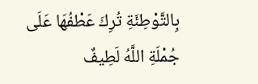بِالتَّوْطِئَةِ تُرِكَ عَطْفُهَا عَلَى جُمْلَةِ اللَّهُ لَطِيفٌ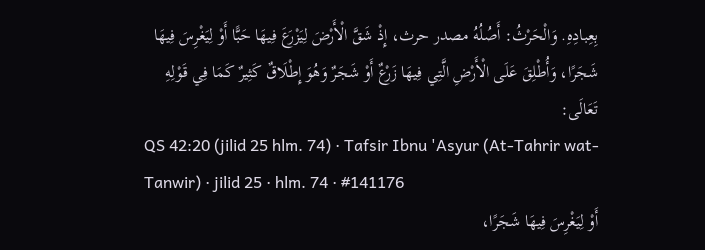بِعِبادِهِ. وَالْحَرْثُ: أَصُلُهُ مصدر حرث، إِذْ شَقَّ الْأَرْضَ لِيَزْرَعَ فِيهَا حَبًّا أَوْ لِيَغْرِسَ فِيهَا شَجَرًا، وَأُطْلِقَ عَلَى الْأَرْضِ الَّتِي فِيهَا زَرْعٌ أَوْ شَجَرٌ وَهُوَ إِطْلَاقٌ كَثِيرٌ كَمَا فِي قَوْلِهِ تَعَالَى:
QS 42:20 (jilid 25 hlm. 74) · Tafsir Ibnu 'Asyur (At-Tahrir wat-Tanwir) · jilid 25 · hlm. 74 · #141176
أَوْ لِيَغْرِسَ فِيهَا شَجَرًا،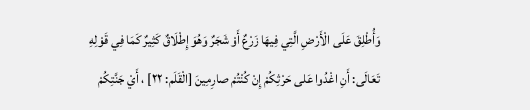وَأُطْلِقَ عَلَى الْأَرْضِ الَّتِي فِيهَا زَرْعٌ أَوْ شَجَرٌ وَهُوَ إِطْلَاقٌ كَثِيرٌ كَمَا فِي قَوْلِهِ تَعَالَى: أَنِ اغْدُوا عَلى حَرْثِكُمْ إِنْ كُنْتُمْ صارِمِينَ [الْقَلَم: ٢٢] ، أَيْ جَنَّتِكُمْ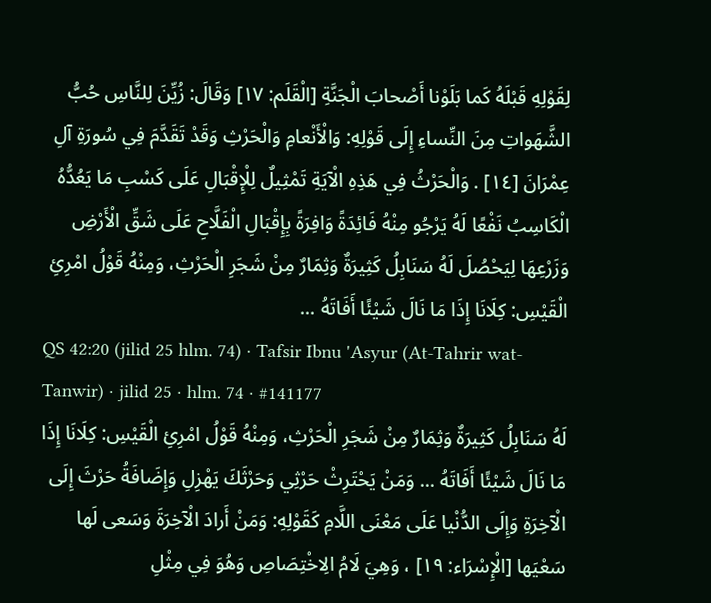لِقَوْلِهِ قَبْلَهُ كَما بَلَوْنا أَصْحابَ الْجَنَّةِ [الْقَلَم: ١٧] وَقَالَ: زُيِّنَ لِلنَّاسِ حُبُّ الشَّهَواتِ مِنَ النِّساءِ إِلَى قَوْلِهِ: وَالْأَنْعامِ وَالْحَرْثِ وَقَدْ تَقَدَّمَ فِي سُورَةِ آلِ عِمْرَانَ [١٤] . وَالْحَرْثُ فِي هَذِهِ الْآيَةِ تَمْثِيلٌ لِلْإِقْبَالِ عَلَى كَسْبِ مَا يَعُدُّهُ الْكَاسِبُ نَفْعًا لَهُ يَرْجُو مِنْهُ فَائِدَةً وَافِرَةً بِإِقْبَالِ الْفَلَّاحِ عَلَى شَقِّ الْأَرْضِ وَزَرْعِهَا لِيَحْصُلَ لَهُ سَنَابِلُ كَثِيرَةٌ وَثِمَارٌ مِنْ شَجَرِ الْحَرْثِ، وَمِنْهُ قَوْلُ امْرِئِ الْقَيْسِ: كِلَانَا إِذَا مَا نَالَ شَيْئًا أَفَاتَهُ ...
QS 42:20 (jilid 25 hlm. 74) · Tafsir Ibnu 'Asyur (At-Tahrir wat-Tanwir) · jilid 25 · hlm. 74 · #141177
لَهُ سَنَابِلُ كَثِيرَةٌ وَثِمَارٌ مِنْ شَجَرِ الْحَرْثِ، وَمِنْهُ قَوْلُ امْرِئِ الْقَيْسِ: كِلَانَا إِذَا مَا نَالَ شَيْئًا أَفَاتَهُ ... وَمَنْ يَحْتَرِثْ حَرْثِي وَحَرْثَكَ يَهْزِلِ وَإِضَافَةُ حَرْثَ إِلَى الْآخِرَةِ وَإِلَى الدُّنْيا عَلَى مَعْنَى اللَّامِ كَقَوْلِهِ: وَمَنْ أَرادَ الْآخِرَةَ وَسَعى لَها سَعْيَها [الْإِسْرَاء: ١٩] ، وَهِيَ لَامُ الِاخْتِصَاصِ وَهُوَ فِي مِثْلِ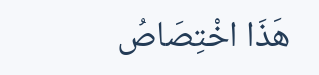هَذَا اخْتِصَاصُ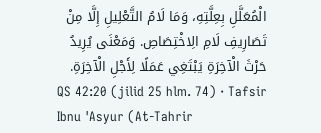الْمُعَلَّلِ بِعِلَّتِهِ، وَمَا لَامُ التَّعْلِيلِ إِلَّا مِنْ تَصَارِيفِ لَامِ الِاخْتِصَاصِ. وَمَعْنَى يُرِيدُ حَرْثَ الْآخِرَةِ يَبْتَغِي عَمَلًا لِأَجْلِ الْآخِرَةِ.
QS 42:20 (jilid 25 hlm. 74) · Tafsir Ibnu 'Asyur (At-Tahrir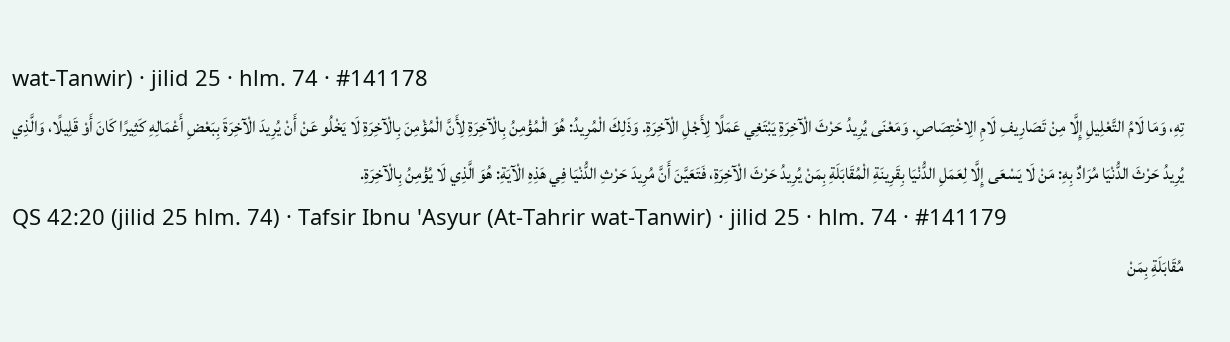wat-Tanwir) · jilid 25 · hlm. 74 · #141178
تِهِ، وَمَا لَامُ التَّعْلِيلِ إِلَّا مِنْ تَصَارِيفِ لَامِ الِاخْتِصَاصِ. وَمَعْنَى يُرِيدُ حَرْثَ الْآخِرَةِ يَبْتَغِي عَمَلًا لِأَجْلِ الْآخِرَةِ. وَذَلِكَ الْمُرِيدُ: هُوَ الْمُؤْمِنُ بِالْآخِرَةِ لِأَنَّ الْمُؤْمِنَ بِالْآخِرَةِ لَا يَخْلُو عَنْ أَنْ يُرِيدَ الْآخِرَةَ بِبَعْضِ أَعْمَالِهِ كَثِيرًا كَانَ أَوْ قَلِيلًا، وَالَّذِي يُرِيدُ حَرْثَ الدُّنْيَا مُرَادٌ بِهِ: مَنْ لَا يَسْعَى إِلَّا لِعَمَلِ الدُّنْيَا بِقَرِينَةِ الْمُقَابَلَةِ بِمَنْ يُرِيدُ حَرْثَ الْآخِرَةِ، فَتَعَيَّنَ أَنَّ مُرِيدَ حَرْثِ الدُّنْيَا فِي هَذِهِ الْآيَةِ: هُوَ الَّذِي لَا يُؤْمِنُ بِالْآخِرَةِ.
QS 42:20 (jilid 25 hlm. 74) · Tafsir Ibnu 'Asyur (At-Tahrir wat-Tanwir) · jilid 25 · hlm. 74 · #141179
مُقَابَلَةِ بِمَنْ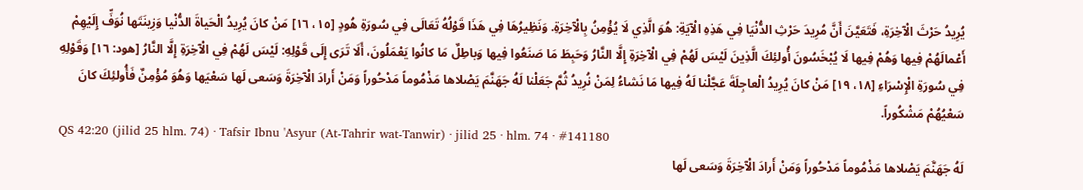يُرِيدُ حَرْثَ الْآخِرَةِ، فَتَعَيَّنَ أَنَّ مُرِيدَ حَرْثِ الدُّنْيَا فِي هَذِهِ الْآيَةِ: هُوَ الَّذِي لَا يُؤْمِنُ بِالْآخِرَةِ. وَنَظِيرُهَا فِي هَذَا قَوْلُهُ تَعَالَى فِي سُورَةِ هُودٍ [١٥، ١٦] مَنْ كانَ يُرِيدُ الْحَياةَ الدُّنْيا وَزِينَتَها نُوَفِّ إِلَيْهِمْ أَعْمالَهُمْ فِيها وَهُمْ فِيها لَا يُبْخَسُونَ أُولئِكَ الَّذِينَ لَيْسَ لَهُمْ فِي الْآخِرَةِ إِلَّا النَّارُ وَحَبِطَ مَا صَنَعُوا فِيها وَباطِلٌ مَا كانُوا يَعْمَلُونَ، أَلَا تَرَى إِلَى قَوْلِهِ: لَيْسَ لَهُمْ فِي الْآخِرَةِ إِلَّا النَّارُ [هود: ١٦] وَقَوْلِهِ فِي سُورَةِ الْإِسْرَاءِ [١٨، ١٩] مَنْ كانَ يُرِيدُ الْعاجِلَةَ عَجَّلْنا لَهُ فِيها مَا نَشاءُ لِمَنْ نُرِيدُ ثُمَّ جَعَلْنا لَهُ جَهَنَّمَ يَصْلاها مَذْمُوماً مَدْحُوراً وَمَنْ أَرادَ الْآخِرَةَ وَسَعى لَها سَعْيَها وَهُوَ مُؤْمِنٌ فَأُولئِكَ كانَ سَعْيُهُمْ مَشْكُوراً.
QS 42:20 (jilid 25 hlm. 74) · Tafsir Ibnu 'Asyur (At-Tahrir wat-Tanwir) · jilid 25 · hlm. 74 · #141180
لَهُ جَهَنَّمَ يَصْلاها مَذْمُوماً مَدْحُوراً وَمَنْ أَرادَ الْآخِرَةَ وَسَعى لَها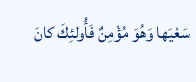سَعْيَها وَهُوَ مُؤْمِنٌ فَأُولئِكَ كانَ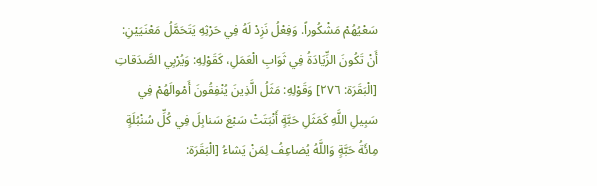سَعْيُهُمْ مَشْكُوراً. وَفِعْلُ نَزِدْ لَهُ فِي حَرْثِهِ يَتَحَمَّلُ مَعْنَيَيْنِ: أَنْ تَكُونَ الزِّيَادَةُ فِي ثَوَابِ الْعَمَلِ، كَقَوْلِهِ: وَيُرْبِي الصَّدَقاتِ [الْبَقَرَة: ٢٧٦] وَقَوْلِهِ: مَثَلُ الَّذِينَ يُنْفِقُونَ أَمْوالَهُمْ فِي سَبِيلِ اللَّهِ كَمَثَلِ حَبَّةٍ أَنْبَتَتْ سَبْعَ سَنابِلَ فِي كُلِّ سُنْبُلَةٍ مِائَةُ حَبَّةٍ وَاللَّهُ يُضاعِفُ لِمَنْ يَشاءُ [الْبَقَرَة: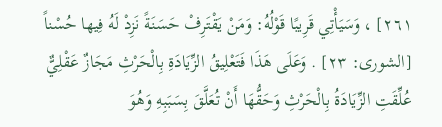٢٦١] ، وَسَيَأْتِي قَرِيبًا قَوْلُهُ: وَمَنْ يَقْتَرِفْ حَسَنَةً نَزِدْ لَهُ فِيها حُسْناً [الشورى: ٢٣] . وَعَلَى هَذَا فَتَعْلِيقُ الزِّيَادَةِ بِالْحَرْثِ مَجَازٌ عَقْلِيٌّ عُلِّقَتِ الزِّيَادَةُ بِالْحَرْثِ وَحَقُّهَا أَنْ تُعَلَّقَ بِسَبَبِهِ وَهُوَ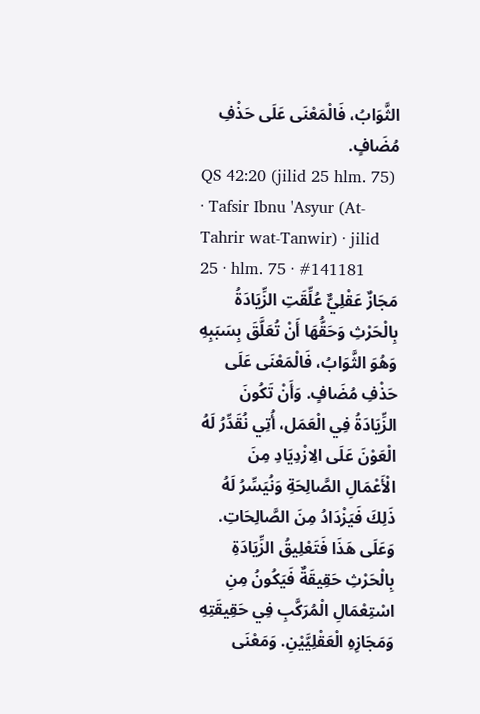الثَّوَابُ، فَالْمَعْنَى عَلَى حَذْفِ مُضَافٍ.
QS 42:20 (jilid 25 hlm. 75) · Tafsir Ibnu 'Asyur (At-Tahrir wat-Tanwir) · jilid 25 · hlm. 75 · #141181
مَجَازٌ عَقْلِيٌّ عُلِّقَتِ الزِّيَادَةُ بِالْحَرْثِ وَحَقُّهَا أَنْ تُعَلَّقَ بِسَبَبِهِ وَهُوَ الثَّوَابُ، فَالْمَعْنَى عَلَى حَذْفِ مُضَافٍ. وَأَنْ تَكُونَ الزِّيَادَةُ فِي الْعَمَل، أُتِي نُقَدِّرُ لَهُ الْعَوْنَ عَلَى الِازْدِيَادِ مِنَ الْأَعْمَالِ الصَّالِحَةِ وَنُيَسِّرُ لَهُ ذَلِكَ فَيَزْدَادُ مِنَ الصَّالِحَاتِ. وَعَلَى هَذَا فَتَعْلِيقُ الزِّيَادَةِ بِالْحَرْثِ حَقِيقَةٌ فَيَكُونُ مِنِ اسْتِعْمَالِ الْمُرَكَّبِ فِي حَقِيقَتِهِ وَمَجَازِهِ الْعَقْلِيَّيْنِ. وَمَعْنَى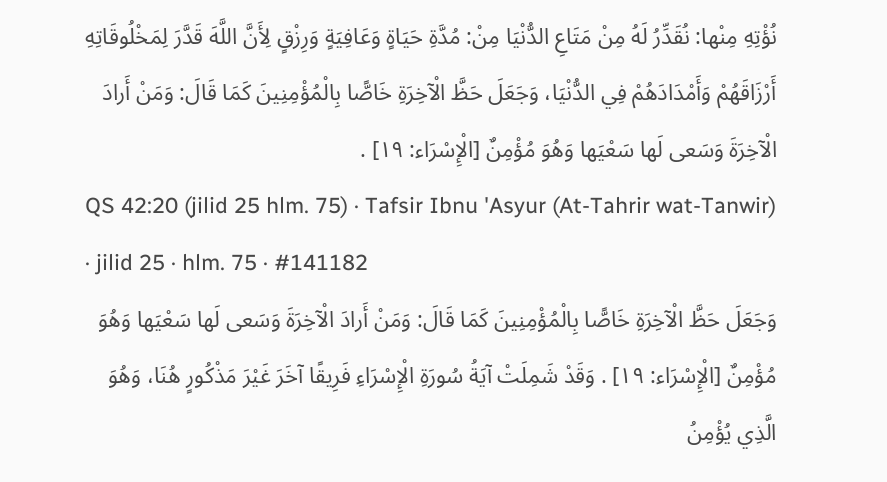نُؤْتِهِ مِنْها: نُقَدِّرُ لَهُ مِنْ مَتَاعِ الدُّنْيَا مِنْ: مُدَّةِ حَيَاةٍ وَعَافِيَةٍ وَرِزْقٍ لِأَنَّ اللَّهَ قَدَّرَ لِمَخْلُوقَاتِهِ أَرْزَاقَهُمْ وَأَمْدَادَهُمْ فِي الدُّنْيَا، وَجَعَلَ حَظَّ الْآخِرَةِ خَاصًّا بِالْمُؤْمِنِينَ كَمَا قَالَ: وَمَنْ أَرادَ الْآخِرَةَ وَسَعى لَها سَعْيَها وَهُوَ مُؤْمِنٌ [الْإِسْرَاء: ١٩] .
QS 42:20 (jilid 25 hlm. 75) · Tafsir Ibnu 'Asyur (At-Tahrir wat-Tanwir) · jilid 25 · hlm. 75 · #141182
وَجَعَلَ حَظَّ الْآخِرَةِ خَاصًّا بِالْمُؤْمِنِينَ كَمَا قَالَ: وَمَنْ أَرادَ الْآخِرَةَ وَسَعى لَها سَعْيَها وَهُوَ مُؤْمِنٌ [الْإِسْرَاء: ١٩] . وَقَدْ شَمِلَتْ آيَةُ سُورَةِ الْإِسْرَاءِ فَرِيقًا آخَرَ غَيْرَ مَذْكُورٍ هُنَا، وَهُوَ الَّذِي يُؤْمِنُ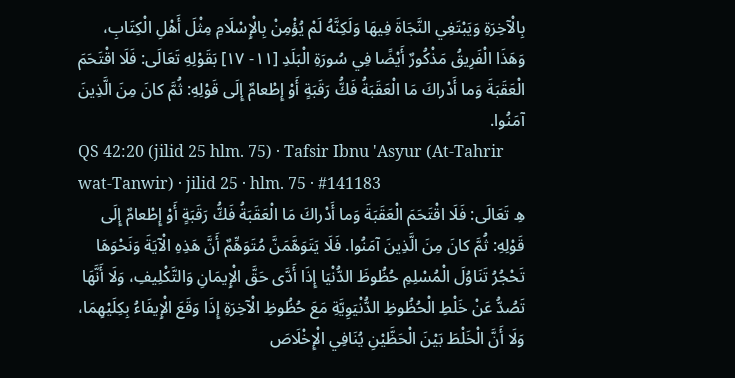بِالْآخِرَةِ وَيَبْتَغِي النَّجَاةَ فِيهَا وَلَكِنَّهُ لَمْ يُؤْمِنْ بِالْإِسْلَامِ مِثْلَ أَهْلِ الْكِتَابِ، وَهَذَا الْفَرِيقُ مَذْكُورٌ أَيْضًا فِي سُورَةِ الْبَلَدِ [١١- ١٧] بَقَوْلِهِ تَعَالَى: فَلَا اقْتَحَمَ الْعَقَبَةَ وَما أَدْراكَ مَا الْعَقَبَةُ فَكُّ رَقَبَةٍ أَوْ إِطْعامٌ إِلَى قَوْلِهِ: ثُمَّ كانَ مِنَ الَّذِينَ آمَنُوا.
QS 42:20 (jilid 25 hlm. 75) · Tafsir Ibnu 'Asyur (At-Tahrir wat-Tanwir) · jilid 25 · hlm. 75 · #141183
هِ تَعَالَى: فَلَا اقْتَحَمَ الْعَقَبَةَ وَما أَدْراكَ مَا الْعَقَبَةُ فَكُّ رَقَبَةٍ أَوْ إِطْعامٌ إِلَى قَوْلِهِ: ثُمَّ كانَ مِنَ الَّذِينَ آمَنُوا. فَلَا يَتَوَهَّمَنَّ مُتَوَهِّمٌ أَنَّ هَذِهِ الْآيَةَ وَنَحْوَهَا تَحْجُرُ تَنَاوُلَ الْمُسْلِمِ حُظُوظَ الدُّنْيَا إِذَا أَدَّى حَقَّ الْإِيمَانِ وَالتَّكْلِيفِ، وَلَا أَنَّهَا تَصُدُّ عَنْ خَلْطِ الْحُظُوظِ الدُّنْيَوِيَّةِ مَعَ حُظُوظِ الْآخِرَةِ إِذَا وَقَعَ الْإِيفَاءُ بِكِلَيْهِمَا، وَلَا أَنَّ الْخَلْطَ بَيْنَ الْحَظَّيْنِ يُنَافِي الْإِخْلَاصَ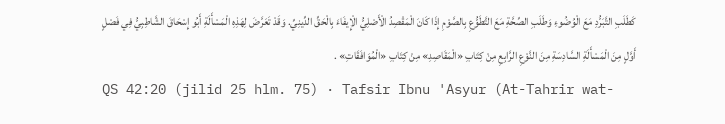كَطَلَبِ التَّبَرُّدِ مَعَ الْوُضُوءِ وَطَلَبِ الصِّحَّةِ مَعَ التَّطَوُّعِ بِالصَّوْمِ إِذَا كَانَ الْمَقْصِدُ الْأَصْلِيُّ الْإِيفَاءَ بِالْحَقِّ الدِّينِيِّ. وَقَدْ تَعَرَّضَ لِهَذِهِ الْمَسْأَلَةِ أَبُو إِسْحَاقَ الشَّاطِبِيُّ فِي فَصْلٍ أَوَّلٍ مِنَ الْمَسْأَلَةِ السَّادِسَةِ مِنَ النَّوْعِ الرَّابِعِ مِنْ كِتَابِ «الْمَقَاصِدِ» مِنْ كِتَابِ «الْمُوَافَقَاتِ» .
QS 42:20 (jilid 25 hlm. 75) · Tafsir Ibnu 'Asyur (At-Tahrir wat-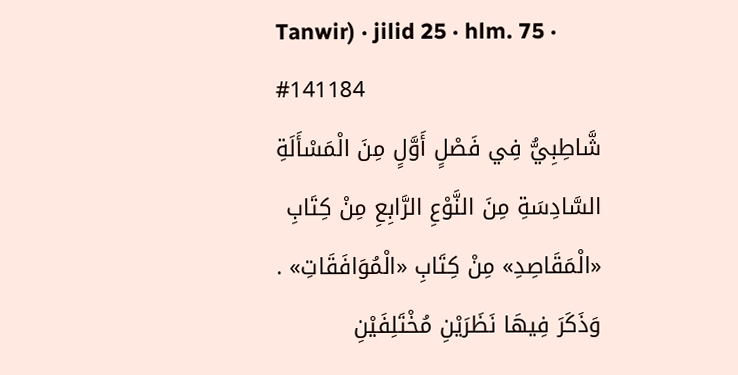Tanwir) · jilid 25 · hlm. 75 · #141184
شَّاطِبِيُّ فِي فَصْلٍ أَوَّلٍ مِنَ الْمَسْأَلَةِ السَّادِسَةِ مِنَ النَّوْعِ الرَّابِعِ مِنْ كِتَابِ «الْمَقَاصِدِ» مِنْ كِتَابِ «الْمُوَافَقَاتِ» . وَذَكَرَ فِيهَا نَظَرَيْنِ مُخْتَلِفَيْنِ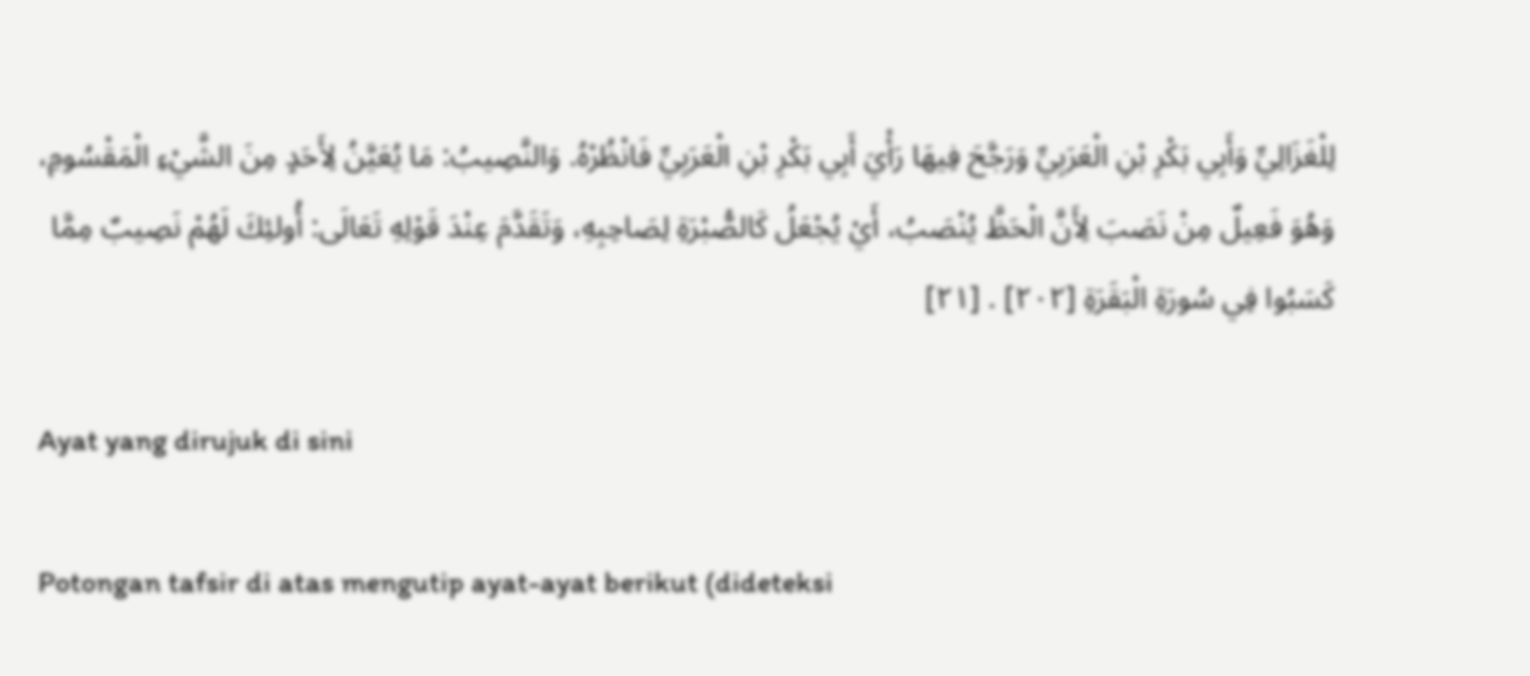لِلْغَزَالِيِّ وَأَبِي بَكْرِ بْنِ الْعَرَبِيِّ وَرَجَّحَ فِيهَا رَأْيَ أَبِي بَكْرِ بْنِ الْعَرَبِيِّ فَانْظُرْهُ. وَالنَّصِيبُ: مَا يُعَيَّنُ لِأَحَدٍ مِنَ الشَّيْءِ الْمَقْسُومِ، وَهُوَ فَعِيلٌ مِنْ نَصَبَ لِأَنَّ الْحَظَّ يُنْصَبُ، أَيْ يُجْعَلُ كَالصُّبْرَةِ لِصَاحِبِهِ، وَتَقَدَّمَ عِنْدَ قَوْلِهِ تَعَالَى: أُولئِكَ لَهُمْ نَصِيبٌ مِمَّا كَسَبُوا فِي سُورَةِ الْبَقَرَةِ [٢٠٢] . [٢١]

Ayat yang dirujuk di sini

Potongan tafsir di atas mengutip ayat-ayat berikut (dideteksi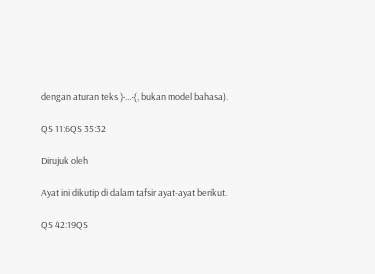dengan aturan teks ﴿…﴾, bukan model bahasa).

QS 11:6QS 35:32

Dirujuk oleh

Ayat ini dikutip di dalam tafsir ayat-ayat berikut.

QS 42:19QS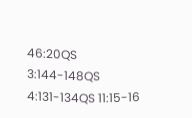46:20QS 3:144-148QS 4:131-134QS 11:15-16